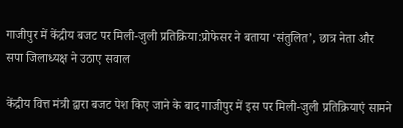गाजीपुर में केंद्रीय बजट पर मिली-जुली प्रतिक्रिया:प्रोफेसर ने बताया ‘संतुलित’, छात्र नेता और सपा जिलाध्यक्ष ने उठाए सवाल

केंद्रीय वित्त मंत्री द्वारा बजट पेश किए जाने के बाद गाजीपुर में इस पर मिली-जुली प्रतिक्रियाएं सामने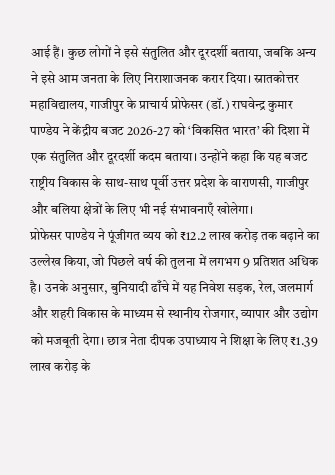आई हैं। कुछ लोगों ने इसे संतुलित और दूरदर्शी बताया, जबकि अन्य ने इसे आम जनता के लिए निराशाजनक करार दिया। स्नातकोत्तर महाविद्यालय, गाजीपुर के प्राचार्य प्रोफेसर (डॉ.) राघवेन्द्र कुमार पाण्डेय ने केंद्रीय बजट 2026-27 को ‘विकसित भारत’ की दिशा में एक संतुलित और दूरदर्शी कदम बताया। उन्होंने कहा कि यह बजट राष्ट्रीय विकास के साथ-साथ पूर्वी उत्तर प्रदेश के वाराणसी, गाजीपुर और बलिया क्षेत्रों के लिए भी नई संभावनाएँ खोलेगा।
प्रोफेसर पाण्डेय ने पूंजीगत व्यय को ₹12.2 लाख करोड़ तक बढ़ाने का उल्लेख किया, जो पिछले वर्ष की तुलना में लगभग 9 प्रतिशत अधिक है। उनके अनुसार, बुनियादी ढाँचे में यह निवेश सड़क, रेल, जलमार्ग और शहरी विकास के माध्यम से स्थानीय रोजगार, व्यापार और उद्योग को मजबूती देगा। छात्र नेता दीपक उपाध्याय ने शिक्षा के लिए ₹1.39 लाख करोड़ के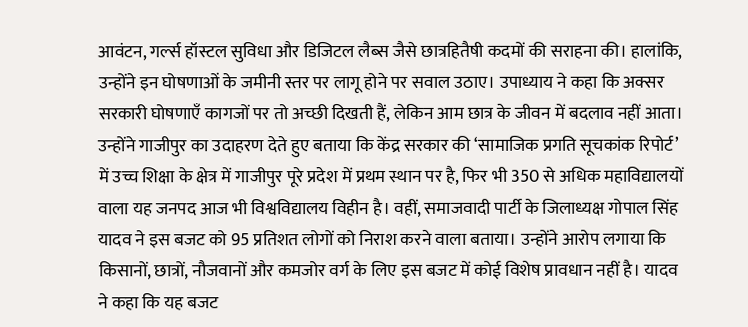आवंटन, गर्ल्स हॉस्टल सुविधा और डिजिटल लैब्स जैसे छात्रहितैषी कदमों की सराहना की। हालांकि, उन्होंने इन घोषणाओं के जमीनी स्तर पर लागू होने पर सवाल उठाए। उपाध्याय ने कहा कि अक्सर सरकारी घोषणाएँ कागजों पर तो अच्छी दिखती हैं, लेकिन आम छात्र के जीवन में बदलाव नहीं आता। उन्होंने गाजीपुर का उदाहरण देते हुए बताया कि केंद्र सरकार की ‘सामाजिक प्रगति सूचकांक रिपोर्ट’ में उच्च शिक्षा के क्षेत्र में गाजीपुर पूरे प्रदेश में प्रथम स्थान पर है, फिर भी 350 से अधिक महाविद्यालयों वाला यह जनपद आज भी विश्वविद्यालय विहीन है। वहीं, समाजवादी पार्टी के जिलाध्यक्ष गोपाल सिंह यादव ने इस बजट को 95 प्रतिशत लोगों को निराश करने वाला बताया। उन्होंने आरोप लगाया कि किसानों, छात्रों, नौजवानों और कमजोर वर्ग के लिए इस बजट में कोई विशेष प्रावधान नहीं है। यादव ने कहा कि यह बजट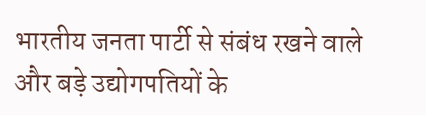भारतीय जनता पार्टी से संबंध रखने वाले और बड़े उद्योगपतियों के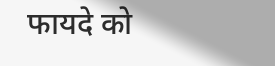फायदे को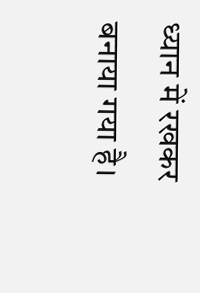ध्यान में रखकर बनाया गया है।